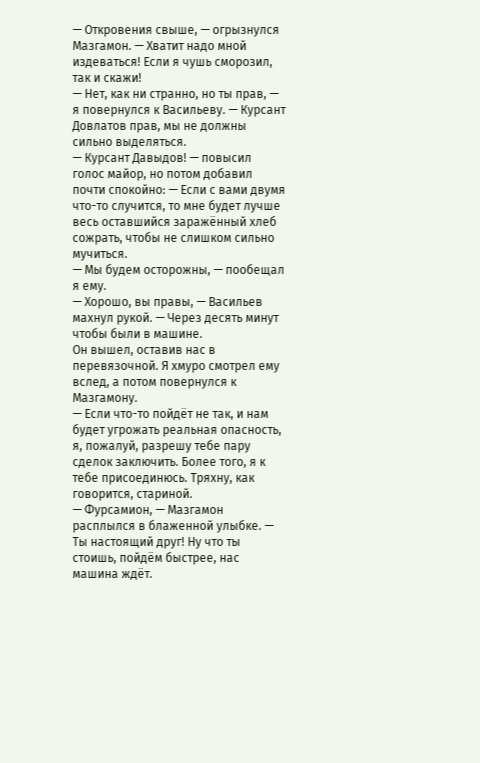— Откровения свыше, — огрызнулся Мазгамон. — Хватит надо мной издеваться! Если я чушь сморозил, так и скажи!
— Нет, как ни странно, но ты прав, — я повернулся к Васильеву. — Курсант Довлатов прав, мы не должны сильно выделяться.
— Курсант Давыдов! — повысил голос майор, но потом добавил почти спокойно: — Если с вами двумя что-то случится, то мне будет лучше весь оставшийся заражённый хлеб сожрать, чтобы не слишком сильно мучиться.
— Мы будем осторожны, — пообещал я ему.
— Хорошо, вы правы, — Васильев махнул рукой. — Через десять минут чтобы были в машине.
Он вышел, оставив нас в перевязочной. Я хмуро смотрел ему вслед, а потом повернулся к Мазгамону.
— Если что-то пойдёт не так, и нам будет угрожать реальная опасность, я, пожалуй, разрешу тебе пару сделок заключить. Более того, я к тебе присоединюсь. Тряхну, как говорится, стариной.
— Фурсамион, — Мазгамон расплылся в блаженной улыбке. — Ты настоящий друг! Ну что ты стоишь, пойдём быстрее, нас машина ждёт.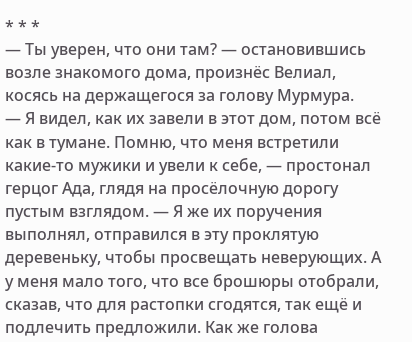* * *
— Ты уверен, что они там? — остановившись возле знакомого дома, произнёс Велиал, косясь на держащегося за голову Мурмура.
— Я видел, как их завели в этот дом, потом всё как в тумане. Помню, что меня встретили какие-то мужики и увели к себе, — простонал герцог Ада, глядя на просёлочную дорогу пустым взглядом. — Я же их поручения выполнял, отправился в эту проклятую деревеньку, чтобы просвещать неверующих. А у меня мало того, что все брошюры отобрали, сказав, что для растопки сгодятся, так ещё и подлечить предложили. Как же голова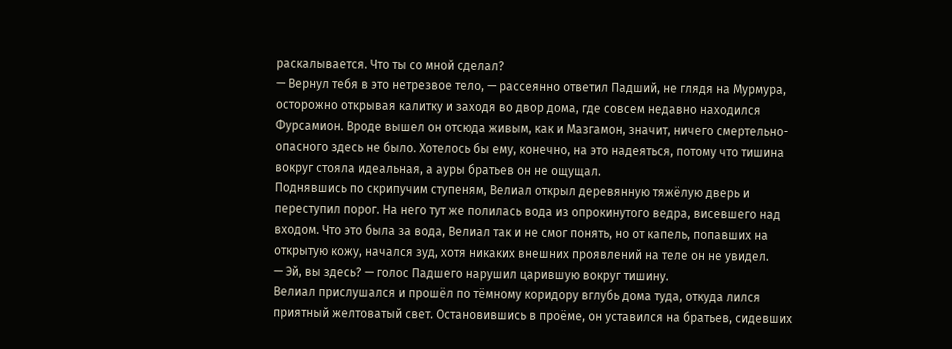раскалывается. Что ты со мной сделал?
— Вернул тебя в это нетрезвое тело, — рассеянно ответил Падший, не глядя на Мурмура, осторожно открывая калитку и заходя во двор дома, где совсем недавно находился Фурсамион. Вроде вышел он отсюда живым, как и Мазгамон, значит, ничего смертельно-опасного здесь не было. Хотелось бы ему, конечно, на это надеяться, потому что тишина вокруг стояла идеальная, а ауры братьев он не ощущал.
Поднявшись по скрипучим ступеням, Велиал открыл деревянную тяжёлую дверь и переступил порог. На него тут же полилась вода из опрокинутого ведра, висевшего над входом. Что это была за вода, Велиал так и не смог понять, но от капель, попавших на открытую кожу, начался зуд, хотя никаких внешних проявлений на теле он не увидел.
— Эй, вы здесь? — голос Падшего нарушил царившую вокруг тишину.
Велиал прислушался и прошёл по тёмному коридору вглубь дома туда, откуда лился приятный желтоватый свет. Остановившись в проёме, он уставился на братьев, сидевших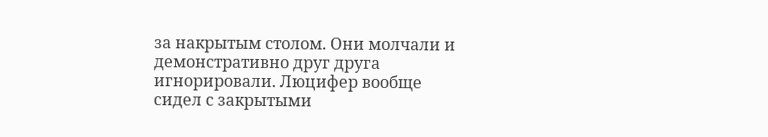за накрытым столом. Они молчали и демонстративно друг друга игнорировали. Люцифер вообще сидел с закрытыми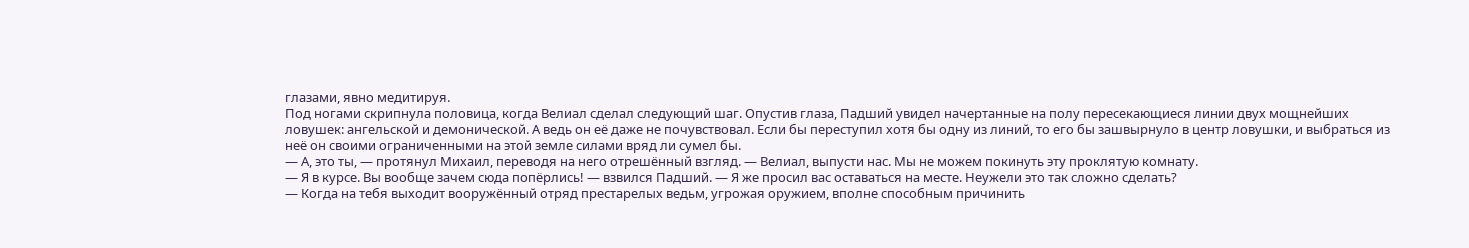глазами, явно медитируя.
Под ногами скрипнула половица, когда Велиал сделал следующий шаг. Опустив глаза, Падший увидел начертанные на полу пересекающиеся линии двух мощнейших ловушек: ангельской и демонической. А ведь он её даже не почувствовал. Если бы переступил хотя бы одну из линий, то его бы зашвырнуло в центр ловушки, и выбраться из неё он своими ограниченными на этой земле силами вряд ли сумел бы.
— А, это ты, — протянул Михаил, переводя на него отрешённый взгляд. — Велиал, выпусти нас. Мы не можем покинуть эту проклятую комнату.
— Я в курсе. Вы вообще зачем сюда попёрлись! — взвился Падший. — Я же просил вас оставаться на месте. Неужели это так сложно сделать?
— Когда на тебя выходит вооружённый отряд престарелых ведьм, угрожая оружием, вполне способным причинить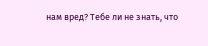нам вред? Тебе ли не знать, что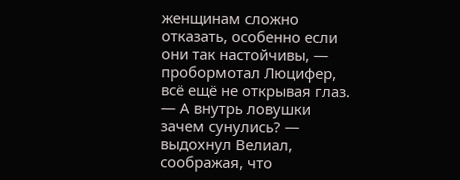женщинам сложно отказать, особенно если они так настойчивы, — пробормотал Люцифер, всё ещё не открывая глаз.
— А внутрь ловушки зачем сунулись? — выдохнул Велиал, соображая, что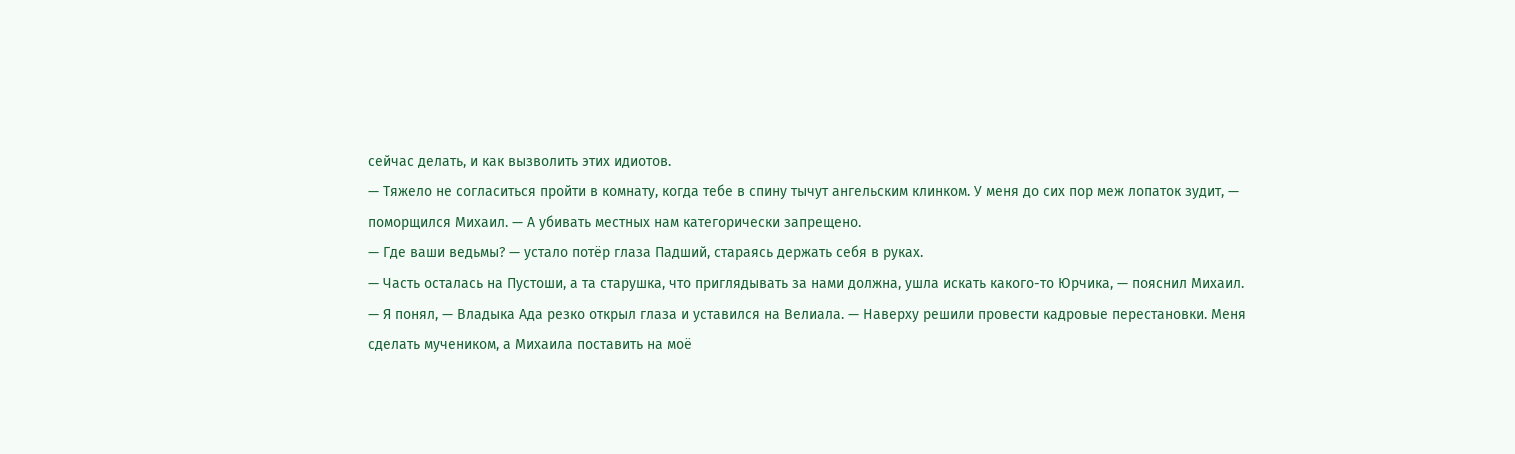сейчас делать, и как вызволить этих идиотов.
— Тяжело не согласиться пройти в комнату, когда тебе в спину тычут ангельским клинком. У меня до сих пор меж лопаток зудит, — поморщился Михаил. — А убивать местных нам категорически запрещено.
— Где ваши ведьмы? — устало потёр глаза Падший, стараясь держать себя в руках.
— Часть осталась на Пустоши, а та старушка, что приглядывать за нами должна, ушла искать какого-то Юрчика, — пояснил Михаил.
— Я понял, — Владыка Ада резко открыл глаза и уставился на Велиала. — Наверху решили провести кадровые перестановки. Меня сделать мучеником, а Михаила поставить на моё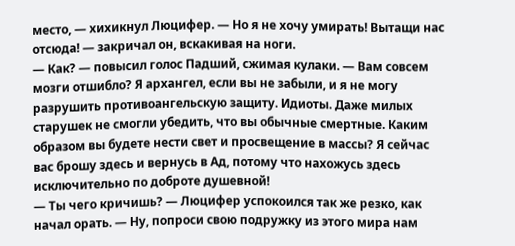место, — хихикнул Люцифер. — Но я не хочу умирать! Вытащи нас отсюда! — закричал он, вскакивая на ноги.
— Как? — повысил голос Падший, сжимая кулаки. — Вам совсем мозги отшибло? Я архангел, если вы не забыли, и я не могу разрушить противоангельскую защиту. Идиоты. Даже милых старушек не смогли убедить, что вы обычные смертные. Каким образом вы будете нести свет и просвещение в массы? Я сейчас вас брошу здесь и вернусь в Ад, потому что нахожусь здесь исключительно по доброте душевной!
— Ты чего кричишь? — Люцифер успокоился так же резко, как начал орать. — Ну, попроси свою подружку из этого мира нам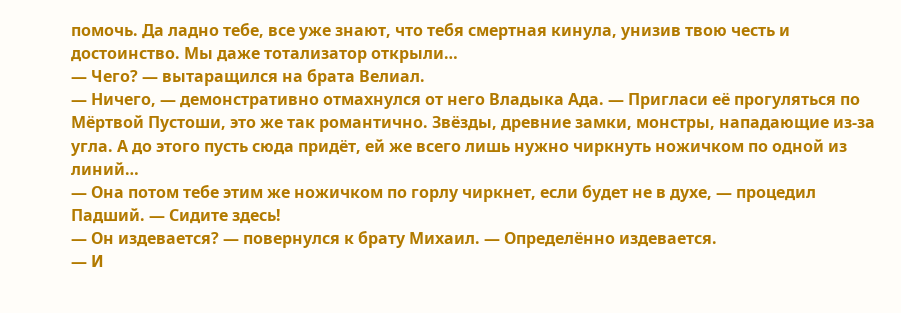помочь. Да ладно тебе, все уже знают, что тебя смертная кинула, унизив твою честь и достоинство. Мы даже тотализатор открыли…
— Чего? — вытаращился на брата Велиал.
— Ничего, — демонстративно отмахнулся от него Владыка Ада. — Пригласи её прогуляться по Мёртвой Пустоши, это же так романтично. Звёзды, древние замки, монстры, нападающие из-за угла. А до этого пусть сюда придёт, ей же всего лишь нужно чиркнуть ножичком по одной из линий…
— Она потом тебе этим же ножичком по горлу чиркнет, если будет не в духе, — процедил Падший. — Сидите здесь!
— Он издевается? — повернулся к брату Михаил. — Определённо издевается.
— И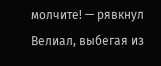молчите! — рявкнул Велиал, выбегая из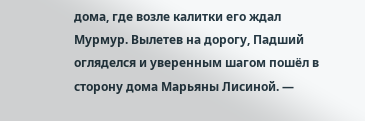дома, где возле калитки его ждал Мурмур. Вылетев на дорогу, Падший огляделся и уверенным шагом пошёл в сторону дома Марьяны Лисиной. —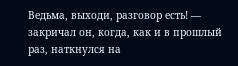Ведьма, выходи, разговор есть! — закричал он, когда, как и в прошлый раз, наткнулся на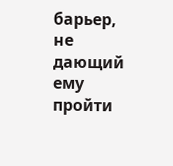барьер, не дающий ему пройти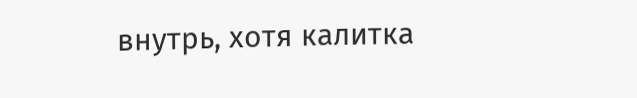внутрь, хотя калитка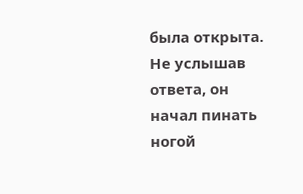была открыта.
Не услышав ответа, он начал пинать ногой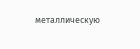металлическую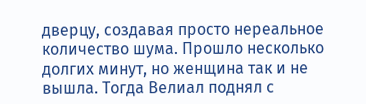дверцу, создавая просто нереальное количество шума. Прошло несколько долгих минут, но женщина так и не вышла. Тогда Велиал поднял с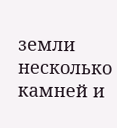земли несколько камней и